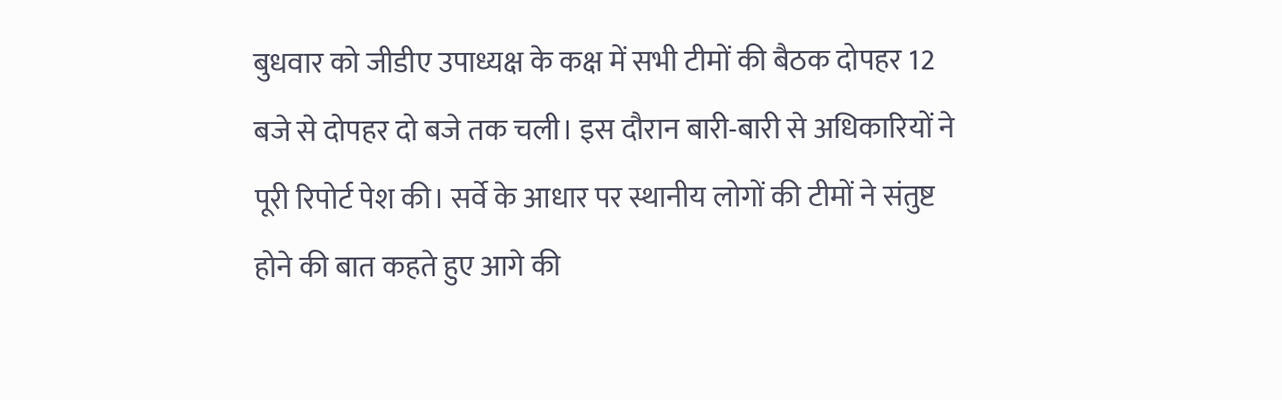बुधवार को जीडीए उपाध्यक्ष के कक्ष में सभी टीमों की बैठक दोपहर 12 बजे से दोपहर दो बजे तक चली। इस दौरान बारी-बारी से अधिकारियों ने पूरी रिपोर्ट पेश की। सर्वे के आधार पर स्थानीय लोगों की टीमों ने संतुष्ट होने की बात कहते हुए आगे की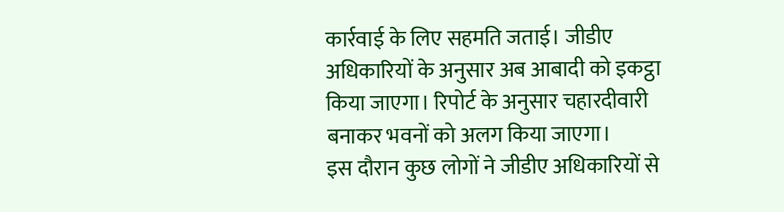कार्रवाई के लिए सहमति जताई। जीडीए अधिकारियों के अनुसार अब आबादी को इकट्ठा किया जाएगा। रिपोर्ट के अनुसार चहारदीवारी बनाकर भवनों को अलग किया जाएगा।
इस दौरान कुछ लोगों ने जीडीए अधिकारियों से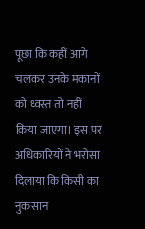पूछा कि कहीं आगे चलकर उनके मकानों को ध्वस्त तो नहीं किया जाएगा। इस पर अधिकारियों ने भरोसा दिलाया कि किसी का नुकसान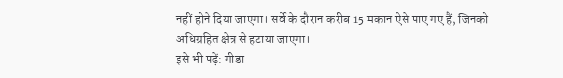नहीं होने दिया जाएगा। सर्वे के दौरान करीब 15 मकान ऐसे पाए गए हैं, जिनको अधिग्रहित क्षेत्र से हटाया जाएगा।
इसे भी पढ़ें: गीडा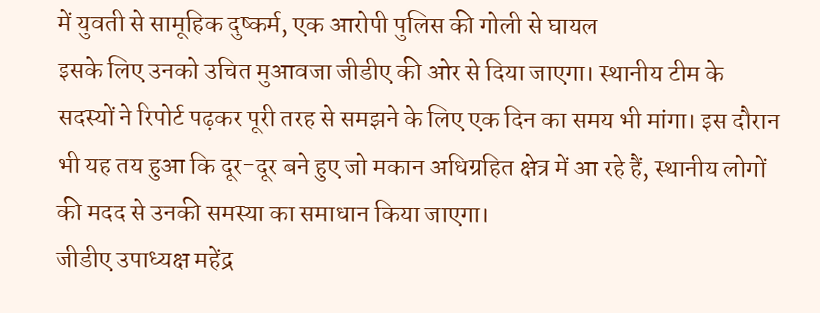में युवती से सामूहिक दुष्कर्म, एक आरोपी पुलिस की गोली से घायल
इसके लिए उनको उचित मुआवजा जीडीए की ओर से दिया जाएगा। स्थानीय टीम के सदस्यों ने रिपोर्ट पढ़कर पूरी तरह से समझने के लिए एक दिन का समय भी मांगा। इस दौरान भी यह तय हुआ कि दूर-दूर बने हुए जो मकान अधिग्रहित क्षेत्र में आ रहे हैं, स्थानीय लोगों की मदद से उनकी समस्या का समाधान किया जाएगा।
जीडीए उपाध्यक्ष महेंद्र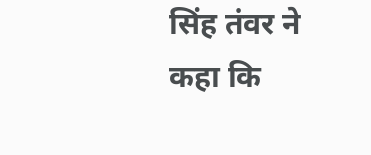सिंह तंवर ने कहा कि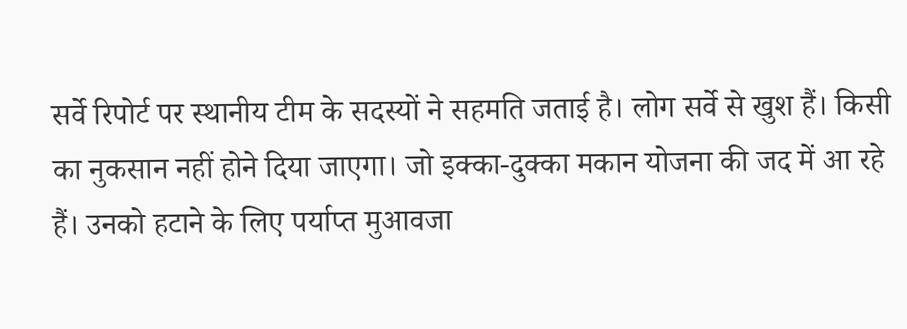सर्वे रिपोर्ट पर स्थानीय टीम के सदस्यों ने सहमति जताई है। लोग सर्वे से खुश हैं। किसी का नुकसान नहीं होने दिया जाएगा। जो इक्का-दुक्का मकान योजना की जद में आ रहे हैं। उनको हटाने के लिए पर्याप्त मुआवजा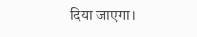दिया जाएगा।